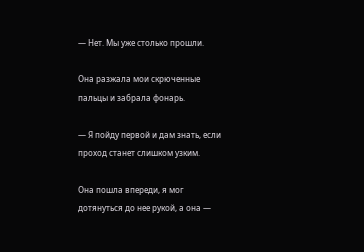— Нет. Мы уже столько прошли.

Она разжала мои скрюченные пальцы и забрала фонарь.

— Я пойду первой и дам знать, если проход станет слишком узким.

Она пошла впереди, я мог дотянуться до нее рукой, а она —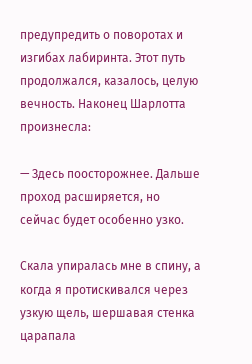предупредить о поворотах и изгибах лабиринта. Этот путь продолжался, казалось, целую вечность. Наконец Шарлотта произнесла:

— Здесь поосторожнее. Дальше проход расширяется, но сейчас будет особенно узко.

Скала упиралась мне в спину, а когда я протискивался через узкую щель, шершавая стенка царапала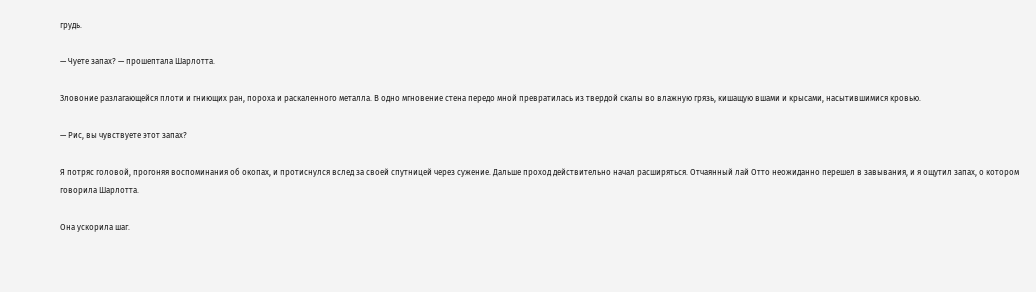грудь.

— Чуете запах? — прошептала Шарлотта.

Зловоние разлагающейся плоти и гниющих ран, пороха и раскаленного металла. В одно мгновение стена передо мной превратилась из твердой скалы во влажную грязь, кишащую вшами и крысами, насытившимися кровью.

— Рис, вы чувствуете этот запах?

Я потряс головой, прогоняя воспоминания об окопах, и протиснулся вслед за своей спутницей через сужение. Дальше проход действительно начал расширяться. Отчаянный лай Отто неожиданно перешел в завывания, и я ощутил запах, о котором говорила Шарлотта.

Она ускорила шаг.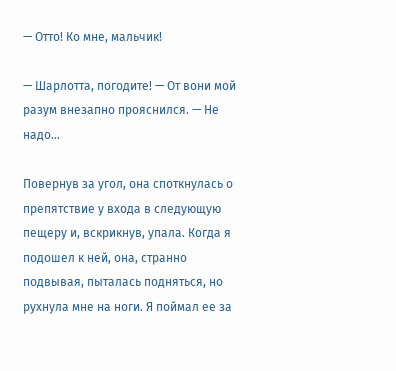— Отто! Ко мне, мальчик!

— Шарлотта, погодите! — От вони мой разум внезапно прояснился. — Не надо…

Повернув за угол, она споткнулась о препятствие у входа в следующую пещеру и, вскрикнув, упала. Когда я подошел к ней, она, странно подвывая, пыталась подняться, но рухнула мне на ноги. Я поймал ее за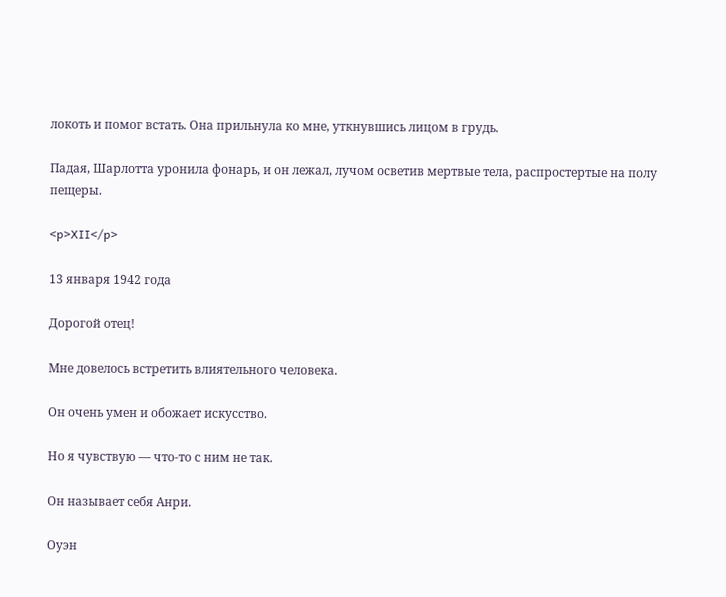локоть и помог встать. Она прильнула ко мне, уткнувшись лицом в грудь.

Падая, Шарлотта уронила фонарь, и он лежал, лучом осветив мертвые тела, распростертые на полу пещеры.

<p>XII</p>

13 января 1942 года

Дорогой отец!

Мне довелось встретить влиятельного человека.

Он очень умен и обожает искусство.

Но я чувствую — что-то с ним не так.

Он называет себя Анри.

Оуэн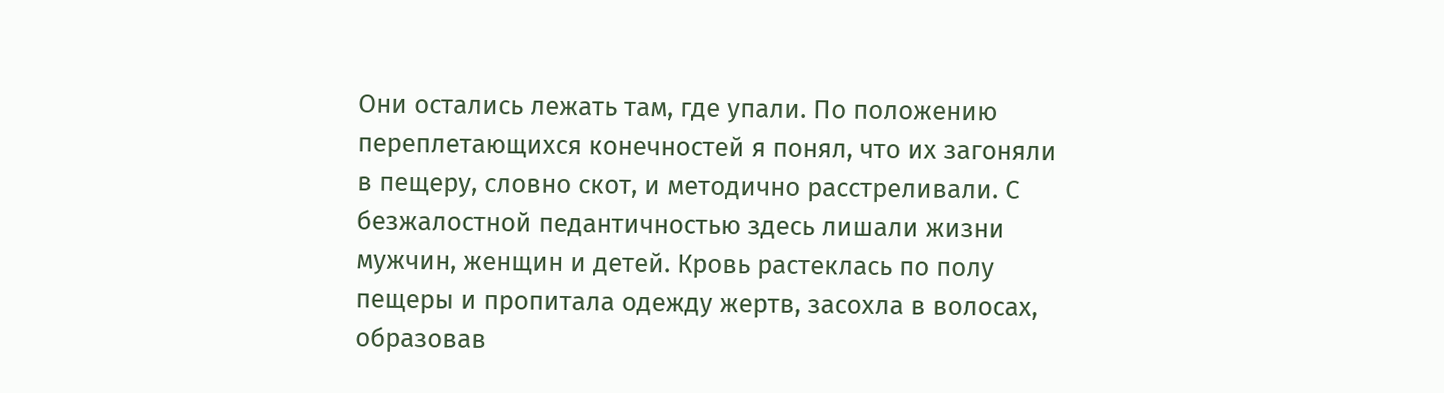Они остались лежать там, где упали. По положению переплетающихся конечностей я понял, что их загоняли в пещеру, словно скот, и методично расстреливали. С безжалостной педантичностью здесь лишали жизни мужчин, женщин и детей. Кровь растеклась по полу пещеры и пропитала одежду жертв, засохла в волосах, образовав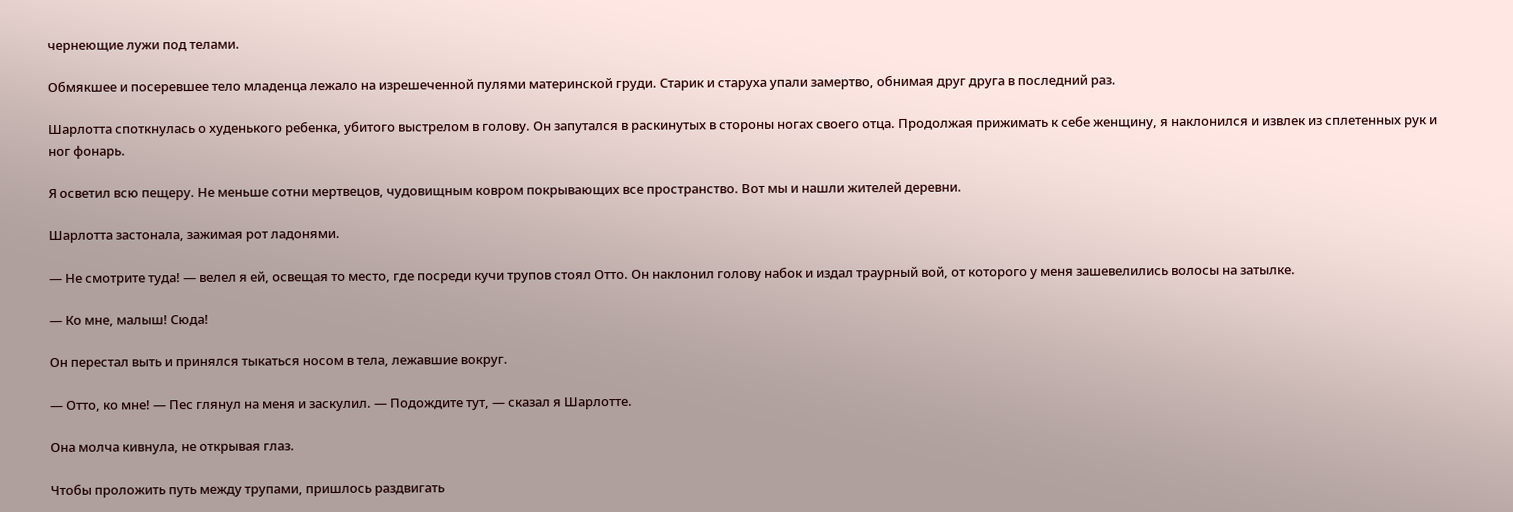чернеющие лужи под телами.

Обмякшее и посеревшее тело младенца лежало на изрешеченной пулями материнской груди. Старик и старуха упали замертво, обнимая друг друга в последний раз.

Шарлотта споткнулась о худенького ребенка, убитого выстрелом в голову. Он запутался в раскинутых в стороны ногах своего отца. Продолжая прижимать к себе женщину, я наклонился и извлек из сплетенных рук и ног фонарь.

Я осветил всю пещеру. Не меньше сотни мертвецов, чудовищным ковром покрывающих все пространство. Вот мы и нашли жителей деревни.

Шарлотта застонала, зажимая рот ладонями.

— Не смотрите туда! — велел я ей, освещая то место, где посреди кучи трупов стоял Отто. Он наклонил голову набок и издал траурный вой, от которого у меня зашевелились волосы на затылке.

— Ко мне, малыш! Сюда!

Он перестал выть и принялся тыкаться носом в тела, лежавшие вокруг.

— Отто, ко мне! — Пес глянул на меня и заскулил. — Подождите тут, — сказал я Шарлотте.

Она молча кивнула, не открывая глаз.

Чтобы проложить путь между трупами, пришлось раздвигать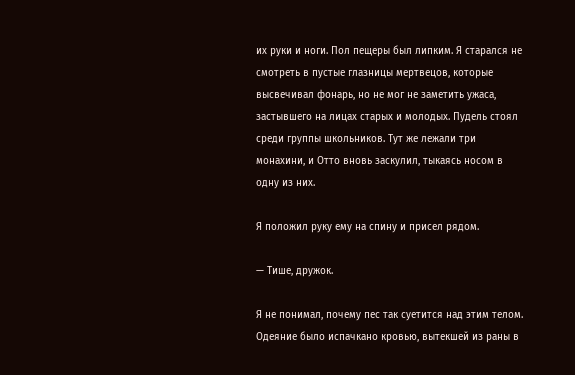их руки и ноги. Пол пещеры был липким. Я старался не смотреть в пустые глазницы мертвецов, которые высвечивал фонарь, но не мог не заметить ужаса, застывшего на лицах старых и молодых. Пудель стоял среди группы школьников. Тут же лежали три монахини, и Отто вновь заскулил, тыкаясь носом в одну из них.

Я положил руку ему на спину и присел рядом.

— Тише, дружок.

Я не понимал, почему пес так суетится над этим телом. Одеяние было испачкано кровью, вытекшей из раны в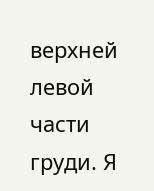верхней левой части груди. Я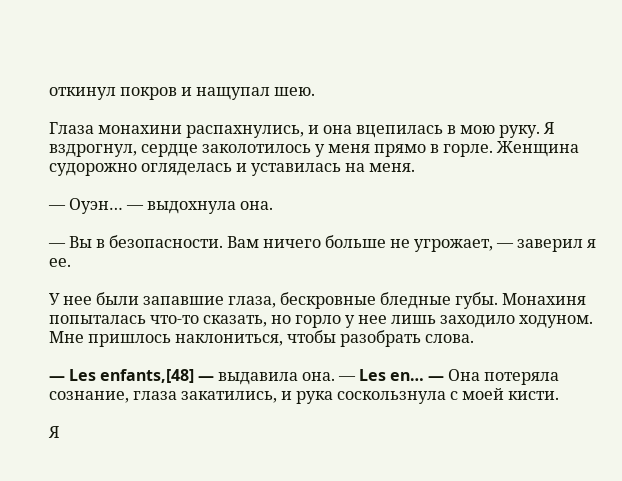откинул покров и нащупал шею.

Глаза монахини распахнулись, и она вцепилась в мою руку. Я вздрогнул, сердце заколотилось у меня прямо в горле. Женщина судорожно огляделась и уставилась на меня.

— Оуэн… — выдохнула она.

— Вы в безопасности. Вам ничего больше не угрожает, — заверил я ее.

У нее были запавшие глаза, бескровные бледные губы. Монахиня попыталась что-то сказать, но горло у нее лишь заходило ходуном. Мне пришлось наклониться, чтобы разобрать слова.

— Les enfants,[48] — выдавила она. — Les en… — Она потеряла сознание, глаза закатились, и рука соскользнула с моей кисти.

Я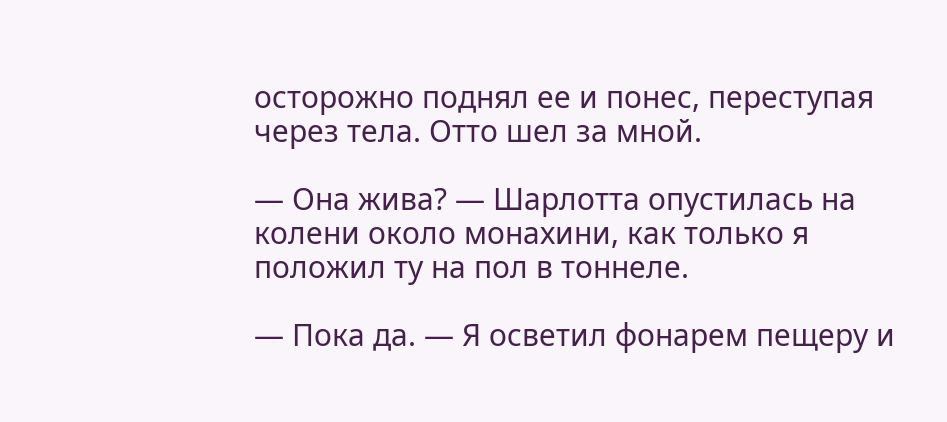осторожно поднял ее и понес, переступая через тела. Отто шел за мной.

— Она жива? — Шарлотта опустилась на колени около монахини, как только я положил ту на пол в тоннеле.

— Пока да. — Я осветил фонарем пещеру и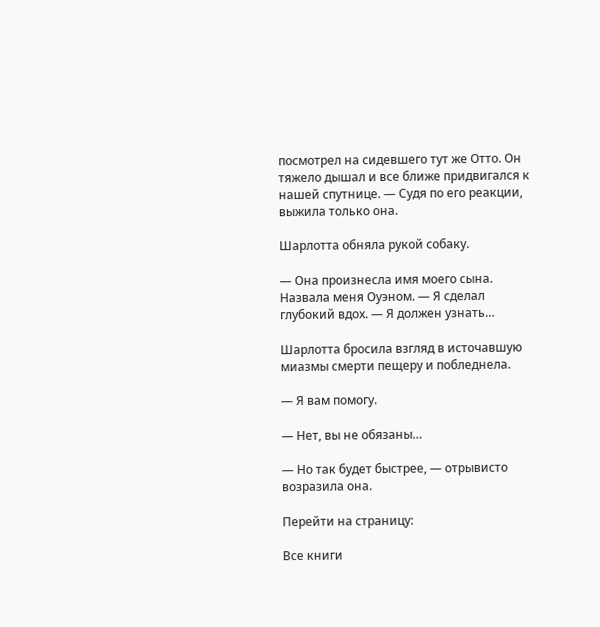посмотрел на сидевшего тут же Отто. Он тяжело дышал и все ближе придвигался к нашей спутнице. — Судя по его реакции, выжила только она.

Шарлотта обняла рукой собаку.

— Она произнесла имя моего сына. Назвала меня Оуэном. — Я сделал глубокий вдох. — Я должен узнать…

Шарлотта бросила взгляд в источавшую миазмы смерти пещеру и побледнела.

— Я вам помогу.

— Нет, вы не обязаны…

— Но так будет быстрее, — отрывисто возразила она.

Перейти на страницу:

Все книги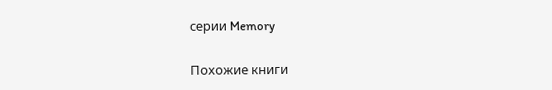серии Memory

Похожие книги